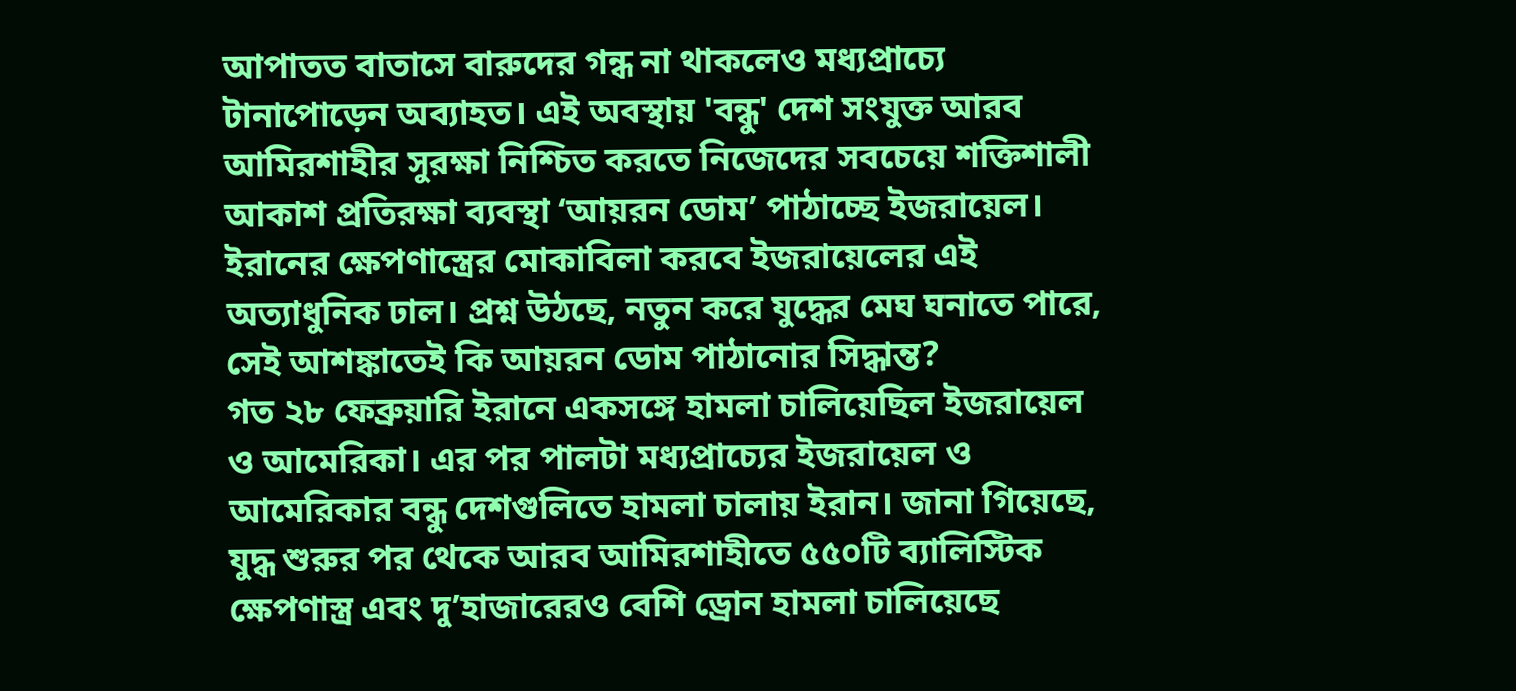আপাতত বাতাসে বারুদের গন্ধ না থাকলেও মধ্যপ্রাচ্যে টানাপোড়েন অব্যাহত। এই অবস্থায় 'বন্ধু' দেশ সংযুক্ত আরব আমিরশাহীর সুরক্ষা নিশ্চিত করতে নিজেদের সবচেয়ে শক্তিশালী আকাশ প্রতিরক্ষা ব্যবস্থা ‘আয়রন ডোম’ পাঠাচ্ছে ইজরায়েল। ইরানের ক্ষেপণাস্ত্রের মোকাবিলা করবে ইজরায়েলের এই অত্যাধুনিক ঢাল। প্রশ্ন উঠছে, নতুন করে যুদ্ধের মেঘ ঘনাতে পারে, সেই আশঙ্কাতেই কি আয়রন ডোম পাঠানোর সিদ্ধান্ত?
গত ২৮ ফেব্রুয়ারি ইরানে একসঙ্গে হামলা চালিয়েছিল ইজরায়েল ও আমেরিকা। এর পর পালটা মধ্যপ্রাচ্যের ইজরায়েল ও আমেরিকার বন্ধু দেশগুলিতে হামলা চালায় ইরান। জানা গিয়েছে, যুদ্ধ শুরুর পর থেকে আরব আমিরশাহীতে ৫৫০টি ব্যালিস্টিক ক্ষেপণাস্ত্র এবং দু’হাজারেরও বেশি ড্রোন হামলা চালিয়েছে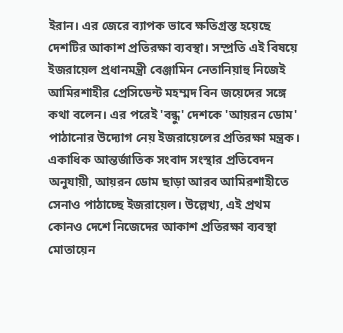ইরান। এর জেরে ব্যাপক ভাবে ক্ষতিগ্রস্ত হয়েছে দেশটির আকাশ প্রতিরক্ষা ব্যবস্থা। সম্প্রতি এই বিষয়ে ইজরায়েল প্রধানমন্ত্রী বেঞ্জামিন নেতানিয়াহু নিজেই আমিরশাহীর প্রেসিডেন্ট মহম্মদ বিন জয়েদের সঙ্গে কথা বলেন। এর পরেই 'বন্ধু' দেশকে 'আয়রন ডোম' পাঠানোর উদ্যোগ নেয় ইজরায়েলের প্রতিরক্ষা মন্ত্রক।
একাধিক আন্তর্জাতিক সংবাদ সংস্থার প্রতিবেদন অনুযায়ী, আয়রন ডোম ছাড়া আরব আমিরশাহীতে সেনাও পাঠাচ্ছে ইজরায়েল। উল্লেখ্য, এই প্রথম কোনও দেশে নিজেদের আকাশ প্রতিরক্ষা ব্যবস্থা মোতায়েন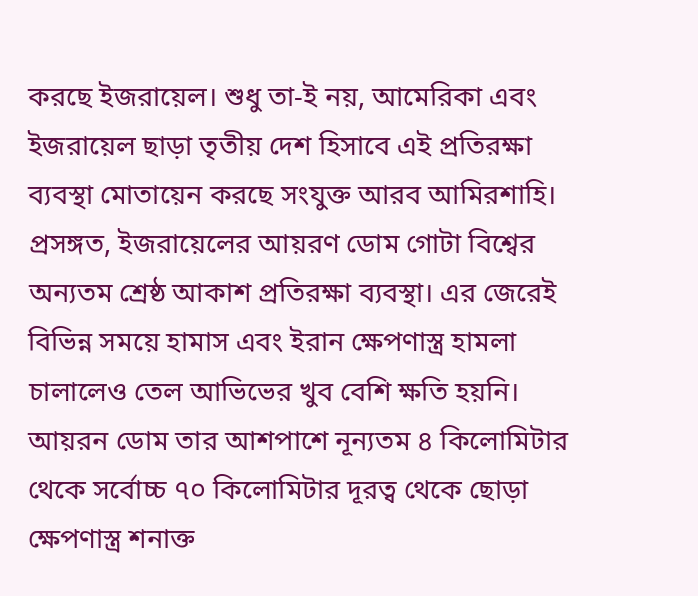করছে ইজরায়েল। শুধু তা-ই নয়, আমেরিকা এবং ইজরায়েল ছাড়া তৃতীয় দেশ হিসাবে এই প্রতিরক্ষা ব্যবস্থা মোতায়েন করছে সংযুক্ত আরব আমিরশাহি।
প্রসঙ্গত, ইজরায়েলের আয়রণ ডোম গোটা বিশ্বের অন্যতম শ্রেষ্ঠ আকাশ প্রতিরক্ষা ব্যবস্থা। এর জেরেই বিভিন্ন সময়ে হামাস এবং ইরান ক্ষেপণাস্ত্র হামলা চালালেও তেল আভিভের খুব বেশি ক্ষতি হয়নি। আয়রন ডোম তার আশপাশে নূন্যতম ৪ কিলোমিটার থেকে সর্বোচ্চ ৭০ কিলোমিটার দূরত্ব থেকে ছোড়া ক্ষেপণাস্ত্র শনাক্ত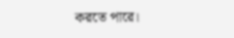করতে পারে।